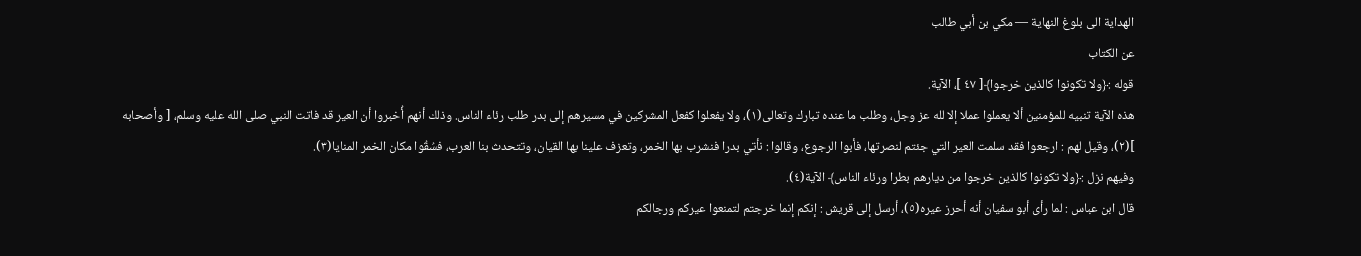الهداية الى بلوغ النهاية — مكي بن أبي طالب
عن الكتاب
قوله :﴿ولا تكونوا كالذين خرجوا﴾[ ٤٧ ]، الآية.
هذه الآية تنبيه للمؤمنين ألا يعملوا عملا إلا لله عز وجل، وطلب ما عنده تبارك وتعالى(١)، ولا يفعلوا كفعل المشركين في مسيرهم إلى بدر طلب رئاء الناس. وذلك أنهم أُخبروا أن العير قد فاتت النبي صلى الله عليه وسلم، [ وأصحابه ](٢)، وقيل لهم : ارجعوا فقد سلمت العير التي جئتم لنصرتها، فأبوا الرجوع، وقالوا : نأتي بدرا فنشرب بها الخمر، وتعزف علينا بها القيان، وتتحدث بنا العرب، فسُقُوا مكان الخمر المنايا(٣).
وفيهم نزل :﴿ولا تكونوا كالذين خرجوا من ديارهم بطرا ورئاء الناس﴾ الآية(٤).
قال ابن عباس : لما رأى أبو سفيان أنه أحرز عيره(٥)، أرسل إلى قريش : إنكم إنما خرجتم لتمنعوا عيركم ورجالكم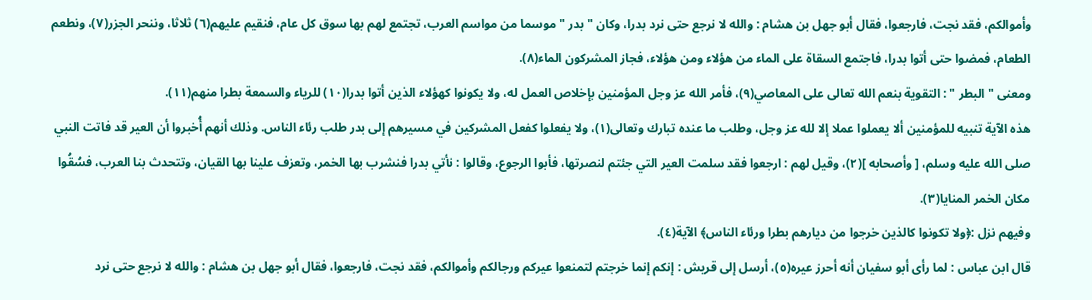وأموالكم، فقد نجت، فارجعوا، فقال أبو جهل بن هشام : والله لا نرجع حتى نرد بدرا، وكان " بدر " موسما من مواسم العرب، تجتمع لهم بها سوق كل عام، فنقيم عليهم(٦) ثلاثا، وننحر الجزر(٧)، ونطعم الطعام، فمضوا حتى أتوا بدرا، فاجتمع السقاة على الماء من هؤلاء ومن هؤلاء، فجاز المشركون الماء(٨).
ومعنى " البطر " : التقوية بنعم الله تعالى على المعاصي(٩)، فأمر الله عز وجل المؤمنين بإخلاص العمل له، ولا يكونوا كهؤلاء الذين أتوا بدرا(١٠) للرياء والسمعة بطرا منهم(١١).
هذه الآية تنبيه للمؤمنين ألا يعملوا عملا إلا لله عز وجل، وطلب ما عنده تبارك وتعالى(١)، ولا يفعلوا كفعل المشركين في مسيرهم إلى بدر طلب رئاء الناس. وذلك أنهم أُخبروا أن العير قد فاتت النبي صلى الله عليه وسلم، [ وأصحابه ](٢)، وقيل لهم : ارجعوا فقد سلمت العير التي جئتم لنصرتها، فأبوا الرجوع، وقالوا : نأتي بدرا فنشرب بها الخمر، وتعزف علينا بها القيان، وتتحدث بنا العرب، فسُقُوا مكان الخمر المنايا(٣).
وفيهم نزل :﴿ولا تكونوا كالذين خرجوا من ديارهم بطرا ورئاء الناس﴾ الآية(٤).
قال ابن عباس : لما رأى أبو سفيان أنه أحرز عيره(٥)، أرسل إلى قريش : إنكم إنما خرجتم لتمنعوا عيركم ورجالكم وأموالكم، فقد نجت، فارجعوا، فقال أبو جهل بن هشام : والله لا نرجع حتى نرد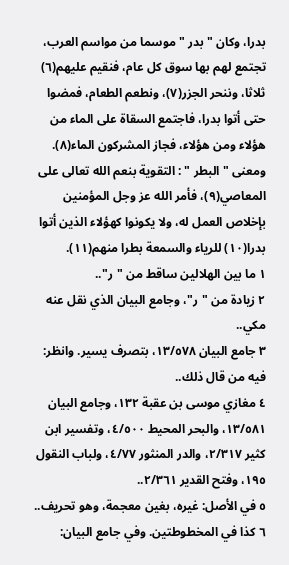بدرا، وكان " بدر " موسما من مواسم العرب، تجتمع لهم بها سوق كل عام، فنقيم عليهم(٦) ثلاثا، وننحر الجزر(٧)، ونطعم الطعام، فمضوا حتى أتوا بدرا، فاجتمع السقاة على الماء من هؤلاء ومن هؤلاء، فجاز المشركون الماء(٨).
ومعنى " البطر " : التقوية بنعم الله تعالى على المعاصي(٩)، فأمر الله عز وجل المؤمنين بإخلاص العمل له، ولا يكونوا كهؤلاء الذين أتوا بدرا(١٠) للرياء والسمعة بطرا منهم(١١).
١ ما بين الهلالين ساقط من "ر"..
٢ زيادة من "ر"، وجامع البيان الذي نقل عنه مكي..
٣ جامع البيان ١٣/٥٧٨، بتصرف يسير. وانظر: فيه من قال ذلك..
٤ مغازي موسى بن عقبة ١٣٢، وجامع البيان ١٣/٥٨١، والبحر المحيط ٤/٥٠٠، وتفسير ابن كثير ٢/٣١٧، والدر المنثور ٤/٧٧، ولباب النقول ١٩٥، وفتح القدير ٢/٣٦١..
٥ في الأصل: غيره، بغين معجمة، وهو تحريف..
٦ كذا في المخطوطتين. وفي جامع البيان: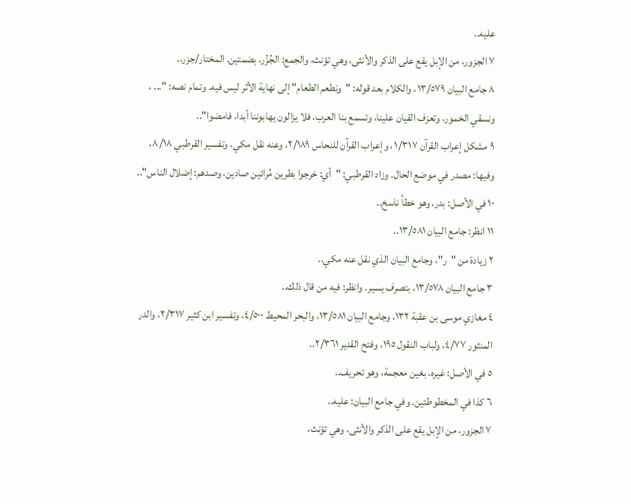عليه..
٧ الجزور، من الإبل يقع على الذكر والأنثى، وهي تؤنث، والجمع: الجُزُر، بضمتين. المختار/جزر..
٨ جامع البيان ١٣/٥٧٩، والكلام بعد قوله: "ونطعم الطعام" إلى نهاية الأثر ليس فيه. وتمام نصه: "... ، ونسقي الخمور، وتعزف القيان علينا، وتسمع بنا العرب، فلا يزالون يهابوننا أبدا، فامضوا"..
٩ مشكل إعراب القرآن ١/٣١٧، وإعراب القرآن للنحاس ٢/١٨٩، وعنه نقل مكي، وتفسير القرطبي ٨/١٨، وفيها: مصدر في موضع الحال. وزاد القرطبي: "أي: خرجوا بطرين مُرائين صادين، وصدهم: إضلال الناس"..
١٠ في الأصل: بدر، وهو خطأ ناسخ..
١١ انظر: جامع البيان ١٣/٥٨١..
٢ زيادة من "ر"، وجامع البيان الذي نقل عنه مكي..
٣ جامع البيان ١٣/٥٧٨، بتصرف يسير. وانظر: فيه من قال ذلك..
٤ مغازي موسى بن عقبة ١٣٢، وجامع البيان ١٣/٥٨١، والبحر المحيط ٤/٥٠٠، وتفسير ابن كثير ٢/٣١٧، والدر المنثور ٤/٧٧، ولباب النقول ١٩٥، وفتح القدير ٢/٣٦١..
٥ في الأصل: غيره، بغين معجمة، وهو تحريف..
٦ كذا في المخطوطتين. وفي جامع البيان: عليه..
٧ الجزور، من الإبل يقع على الذكر والأنثى، وهي تؤنث،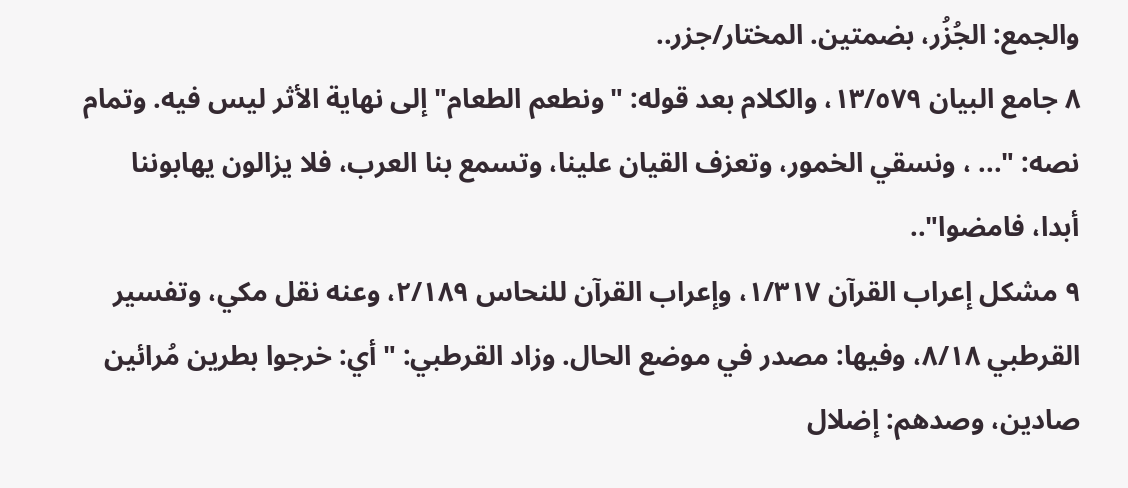والجمع: الجُزُر، بضمتين. المختار/جزر..
٨ جامع البيان ١٣/٥٧٩، والكلام بعد قوله: "ونطعم الطعام" إلى نهاية الأثر ليس فيه. وتمام نصه: "... ، ونسقي الخمور، وتعزف القيان علينا، وتسمع بنا العرب، فلا يزالون يهابوننا أبدا، فامضوا"..
٩ مشكل إعراب القرآن ١/٣١٧، وإعراب القرآن للنحاس ٢/١٨٩، وعنه نقل مكي، وتفسير القرطبي ٨/١٨، وفيها: مصدر في موضع الحال. وزاد القرطبي: "أي: خرجوا بطرين مُرائين صادين، وصدهم: إضلال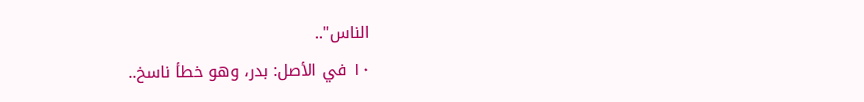الناس"..
١٠ في الأصل: بدر، وهو خطأ ناسخ..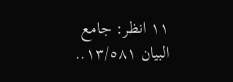١١ انظر: جامع البيان ١٣/٥٨١..